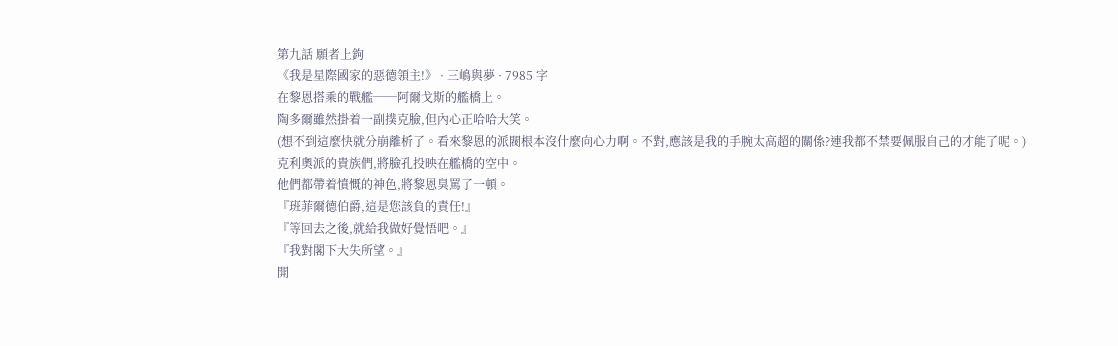第九話 願者上鉤
《我是星際國家的惡德領主!》 · 三嶋與夢 · 7985 字
在黎恩搭乘的戰艦──阿爾戈斯的艦橋上。
陶多爾雖然掛着一副撲克臉,但內心正哈哈大笑。
(想不到這麼快就分崩離析了。看來黎恩的派閥根本沒什麼向心力啊。不對,應該是我的手腕太高超的關係?連我都不禁要佩服自己的才能了呢。)
克利奧派的貴族們,將臉孔投映在艦橋的空中。
他們都帶着憤慨的神色,將黎恩臭罵了一頓。
『班菲爾德伯爵,這是您該負的責任!』
『等回去之後,就給我做好覺悟吧。』
『我對閣下大失所望。』
開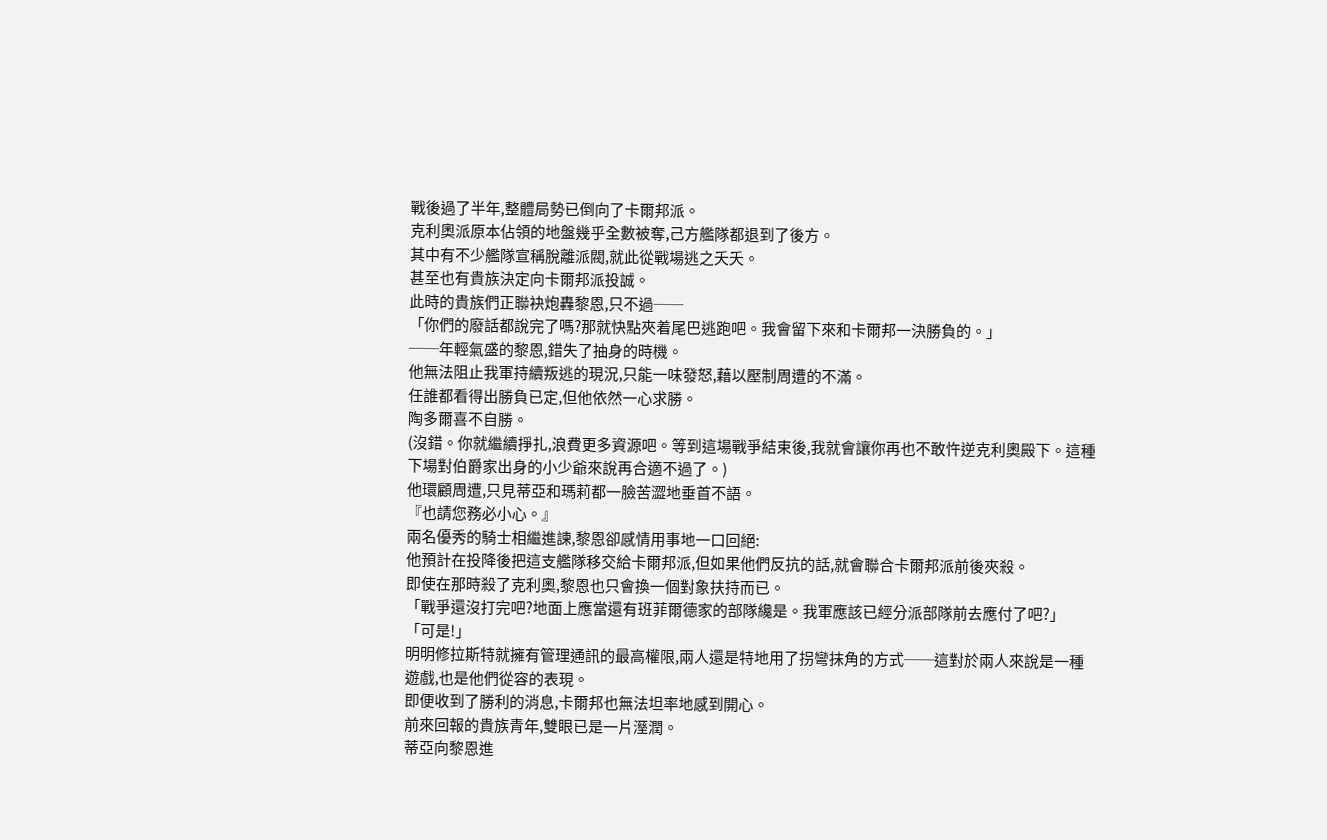戰後過了半年,整體局勢已倒向了卡爾邦派。
克利奧派原本佔領的地盤幾乎全數被奪,己方艦隊都退到了後方。
其中有不少艦隊宣稱脫離派閥,就此從戰場逃之夭夭。
甚至也有貴族決定向卡爾邦派投誠。
此時的貴族們正聯袂炮轟黎恩,只不過──
「你們的廢話都說完了嗎?那就快點夾着尾巴逃跑吧。我會留下來和卡爾邦一決勝負的。」
──年輕氣盛的黎恩,錯失了抽身的時機。
他無法阻止我軍持續叛逃的現況,只能一味發怒,藉以壓制周遭的不滿。
任誰都看得出勝負已定,但他依然一心求勝。
陶多爾喜不自勝。
(沒錯。你就繼續掙扎,浪費更多資源吧。等到這場戰爭結束後,我就會讓你再也不敢忤逆克利奧殿下。這種下場對伯爵家出身的小少爺來說再合適不過了。)
他環顧周遭,只見蒂亞和瑪莉都一臉苦澀地垂首不語。
『也請您務必小心。』
兩名優秀的騎士相繼進諫,黎恩卻感情用事地一口回絕:
他預計在投降後把這支艦隊移交給卡爾邦派,但如果他們反抗的話,就會聯合卡爾邦派前後夾殺。
即使在那時殺了克利奧,黎恩也只會換一個對象扶持而已。
「戰爭還沒打完吧?地面上應當還有班菲爾德家的部隊纔是。我軍應該已經分派部隊前去應付了吧?」
「可是!」
明明修拉斯特就擁有管理通訊的最高權限,兩人還是特地用了拐彎抹角的方式──這對於兩人來說是一種遊戲,也是他們從容的表現。
即便收到了勝利的消息,卡爾邦也無法坦率地感到開心。
前來回報的貴族青年,雙眼已是一片溼潤。
蒂亞向黎恩進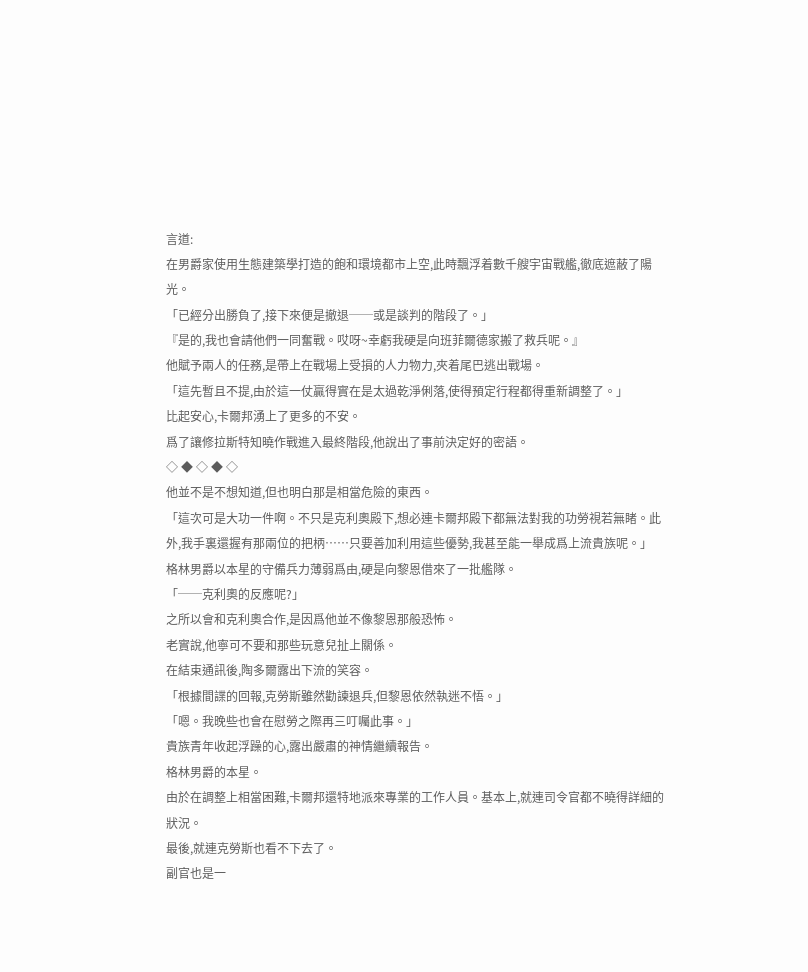言道:
在男爵家使用生態建築學打造的飽和環境都市上空,此時飄浮着數千艘宇宙戰艦,徹底遮蔽了陽光。
「已經分出勝負了,接下來便是撤退──或是談判的階段了。」
『是的,我也會請他們一同奮戰。哎呀~幸虧我硬是向班菲爾德家搬了救兵呢。』
他賦予兩人的任務,是帶上在戰場上受損的人力物力,夾着尾巴逃出戰場。
「這先暫且不提,由於這一仗贏得實在是太過乾淨俐落,使得預定行程都得重新調整了。」
比起安心,卡爾邦湧上了更多的不安。
爲了讓修拉斯特知曉作戰進入最終階段,他說出了事前決定好的密語。
◇ ◆ ◇ ◆ ◇
他並不是不想知道,但也明白那是相當危險的東西。
「這次可是大功一件啊。不只是克利奧殿下,想必連卡爾邦殿下都無法對我的功勞視若無睹。此外,我手裏還握有那兩位的把柄……只要善加利用這些優勢,我甚至能一舉成爲上流貴族呢。」
格林男爵以本星的守備兵力薄弱爲由,硬是向黎恩借來了一批艦隊。
「──克利奧的反應呢?」
之所以會和克利奧合作,是因爲他並不像黎恩那般恐怖。
老實說,他寧可不要和那些玩意兒扯上關係。
在結束通訊後,陶多爾露出下流的笑容。
「根據間諜的回報,克勞斯雖然勸諫退兵,但黎恩依然執迷不悟。」
「嗯。我晚些也會在慰勞之際再三叮囑此事。」
貴族青年收起浮躁的心,露出嚴肅的神情繼續報告。
格林男爵的本星。
由於在調整上相當困難,卡爾邦還特地派來專業的工作人員。基本上,就連司令官都不曉得詳細的狀況。
最後,就連克勞斯也看不下去了。
副官也是一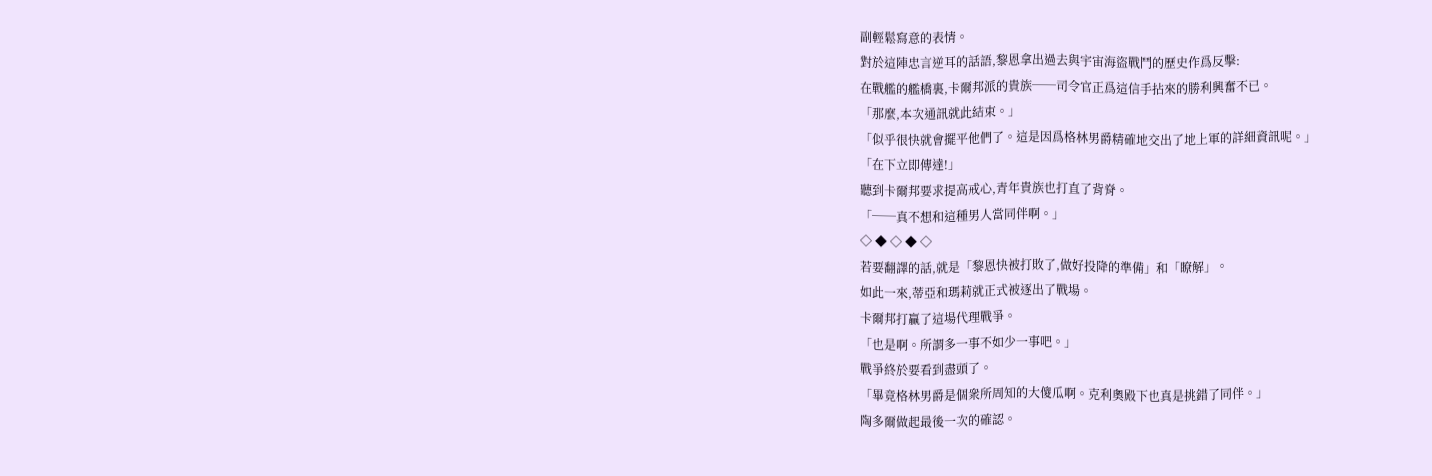副輕鬆寫意的表情。
對於這陣忠言逆耳的話語,黎恩拿出過去與宇宙海盜戰鬥的歷史作爲反擊:
在戰艦的艦橋裏,卡爾邦派的貴族──司令官正爲這信手拈來的勝利興奮不已。
「那麼,本次通訊就此結束。」
「似乎很快就會擺平他們了。這是因爲格林男爵精確地交出了地上軍的詳細資訊呢。」
「在下立即傳達!」
聽到卡爾邦要求提高戒心,青年貴族也打直了背脊。
「──真不想和這種男人當同伴啊。」
◇ ◆ ◇ ◆ ◇
若要翻譯的話,就是「黎恩快被打敗了,做好投降的準備」和「瞭解」。
如此一來,蒂亞和瑪莉就正式被逐出了戰場。
卡爾邦打贏了這場代理戰爭。
「也是啊。所謂多一事不如少一事吧。」
戰爭終於要看到盡頭了。
「畢竟格林男爵是個衆所周知的大傻瓜啊。克利奧殿下也真是挑錯了同伴。」
陶多爾做起最後一次的確認。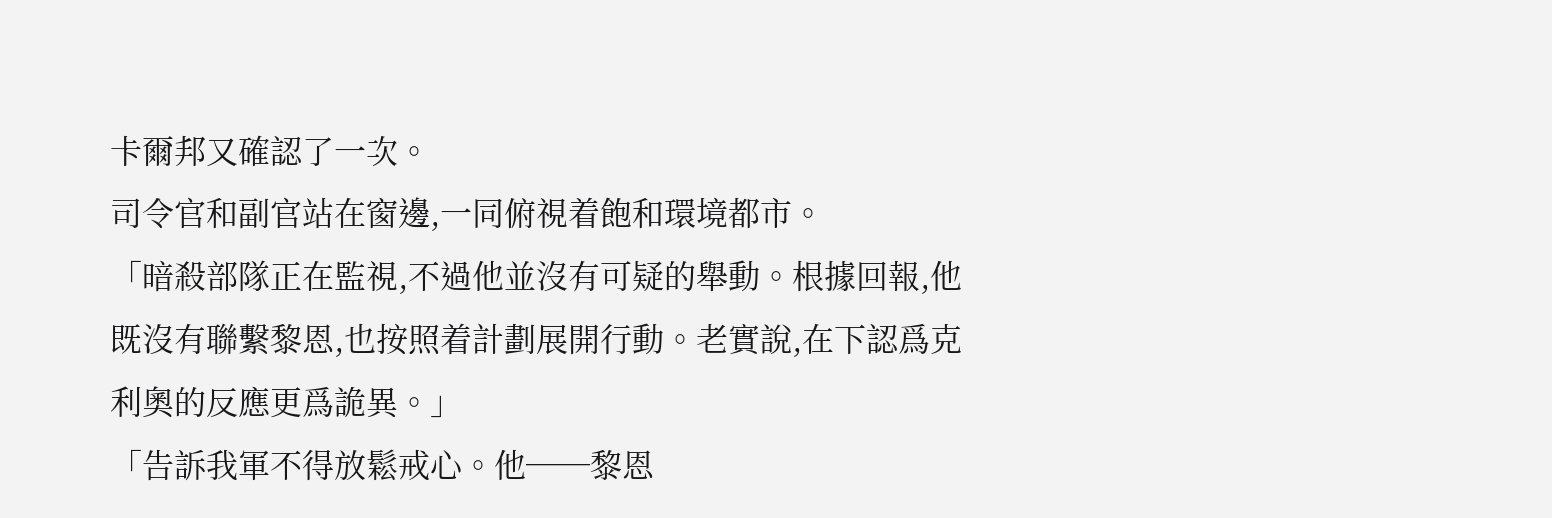卡爾邦又確認了一次。
司令官和副官站在窗邊,一同俯視着飽和環境都市。
「暗殺部隊正在監視,不過他並沒有可疑的舉動。根據回報,他既沒有聯繫黎恩,也按照着計劃展開行動。老實說,在下認爲克利奧的反應更爲詭異。」
「告訴我軍不得放鬆戒心。他──黎恩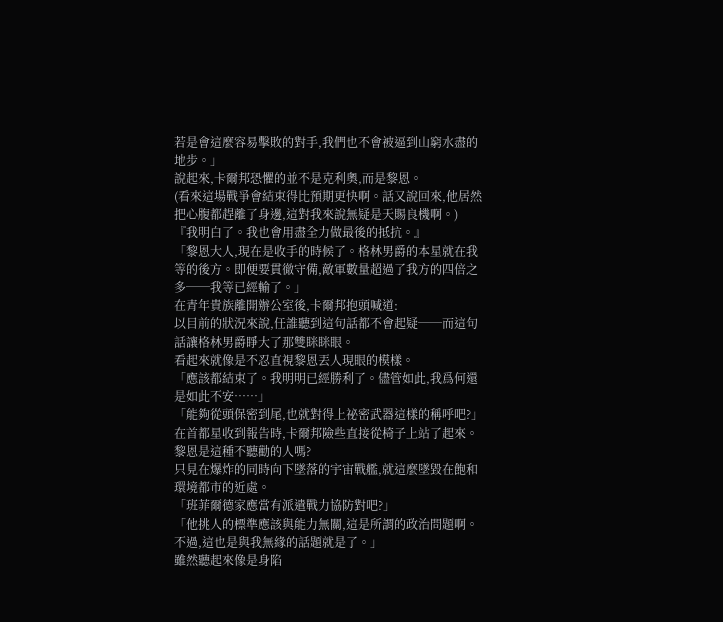若是會這麼容易擊敗的對手,我們也不會被逼到山窮水盡的地步。」
說起來,卡爾邦恐懼的並不是克利奧,而是黎恩。
(看來這場戰爭會結束得比預期更快啊。話又說回來,他居然把心腹都趕離了身邊,這對我來說無疑是天賜良機啊。)
『我明白了。我也會用盡全力做最後的抵抗。』
「黎恩大人,現在是收手的時候了。格林男爵的本星就在我等的後方。即便要貫徹守備,敵軍數量超過了我方的四倍之多──我等已經輸了。」
在青年貴族離開辦公室後,卡爾邦抱頭喊道:
以目前的狀況來說,任誰聽到這句話都不會起疑──而這句話讓格林男爵睜大了那雙眯眯眼。
看起來就像是不忍直視黎恩丟人現眼的模樣。
「應該都結束了。我明明已經勝利了。儘管如此,我爲何還是如此不安……」
「能夠從頭保密到尾,也就對得上祕密武器這樣的稱呼吧?」
在首都星收到報告時,卡爾邦險些直接從椅子上站了起來。
黎恩是這種不聽勸的人嗎?
只見在爆炸的同時向下墜落的宇宙戰艦,就這麼墜毀在飽和環境都市的近處。
「班菲爾德家應當有派遣戰力協防對吧?」
「他挑人的標準應該與能力無關,這是所謂的政治問題啊。不過,這也是與我無緣的話題就是了。」
雖然聽起來像是身陷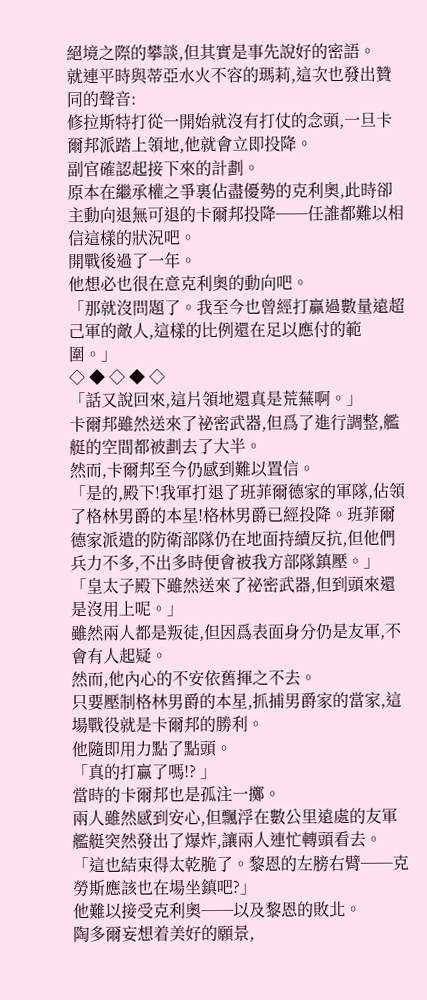絕境之際的攀談,但其實是事先說好的密語。
就連平時與蒂亞水火不容的瑪莉,這次也發出贊同的聲音:
修拉斯特打從一開始就沒有打仗的念頭,一旦卡爾邦派踏上領地,他就會立即投降。
副官確認起接下來的計劃。
原本在繼承權之爭裏佔盡優勢的克利奧,此時卻主動向退無可退的卡爾邦投降──任誰都難以相信這樣的狀況吧。
開戰後過了一年。
他想必也很在意克利奧的動向吧。
「那就沒問題了。我至今也曾經打贏過數量遠超己軍的敵人,這樣的比例還在足以應付的範圍。」
◇ ◆ ◇ ◆ ◇
「話又說回來,這片領地還真是荒蕪啊。」
卡爾邦雖然送來了祕密武器,但爲了進行調整,艦艇的空間都被劃去了大半。
然而,卡爾邦至今仍感到難以置信。
「是的,殿下!我軍打退了班菲爾德家的軍隊,佔領了格林男爵的本星!格林男爵已經投降。班菲爾德家派遣的防衛部隊仍在地面持續反抗,但他們兵力不多,不出多時便會被我方部隊鎮壓。」
「皇太子殿下雖然送來了祕密武器,但到頭來還是沒用上呢。」
雖然兩人都是叛徒,但因爲表面身分仍是友軍,不會有人起疑。
然而,他內心的不安依舊揮之不去。
只要壓制格林男爵的本星,抓捕男爵家的當家,這場戰役就是卡爾邦的勝利。
他隨即用力點了點頭。
「真的打贏了嗎!? 」
當時的卡爾邦也是孤注一擲。
兩人雖然感到安心,但飄浮在數公里遠處的友軍艦艇突然發出了爆炸,讓兩人連忙轉頭看去。
「這也結束得太乾脆了。黎恩的左膀右臂──克勞斯應該也在場坐鎮吧?」
他難以接受克利奧──以及黎恩的敗北。
陶多爾妄想着美好的願景,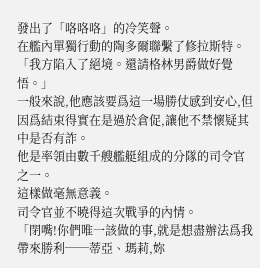發出了「咯咯咯」的冷笑聲。
在艦內單獨行動的陶多爾聯繫了修拉斯特。
「我方陷入了絕境。還請格林男爵做好覺悟。」
一般來說,他應該要爲這一場勝仗感到安心,但因爲結束得實在是過於倉促,讓他不禁懷疑其中是否有詐。
他是率領由數千艘艦艇組成的分隊的司令官之一。
這樣做毫無意義。
司令官並不曉得這次戰爭的內情。
「閉嘴!你們唯一該做的事,就是想盡辦法爲我帶來勝利──蒂亞、瑪莉,妳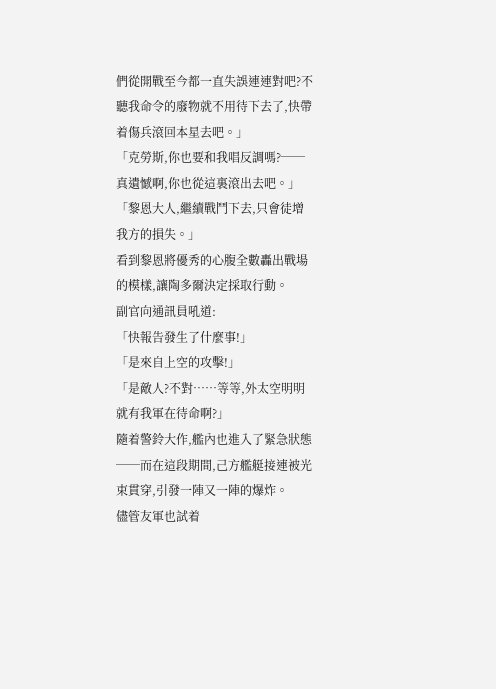們從開戰至今都一直失誤連連對吧?不聽我命令的廢物就不用待下去了,快帶着傷兵滾回本星去吧。」
「克勞斯,你也要和我唱反調嗎?──真遺憾啊,你也從這裏滾出去吧。」
「黎恩大人,繼續戰鬥下去,只會徒增我方的損失。」
看到黎恩將優秀的心腹全數轟出戰場的模樣,讓陶多爾決定採取行動。
副官向通訊員吼道:
「快報告發生了什麼事!」
「是來自上空的攻擊!」
「是敵人?不對……等等,外太空明明就有我軍在待命啊?」
隨着警鈴大作,艦內也進入了緊急狀態──而在這段期間,己方艦艇接連被光束貫穿,引發一陣又一陣的爆炸。
儘管友軍也試着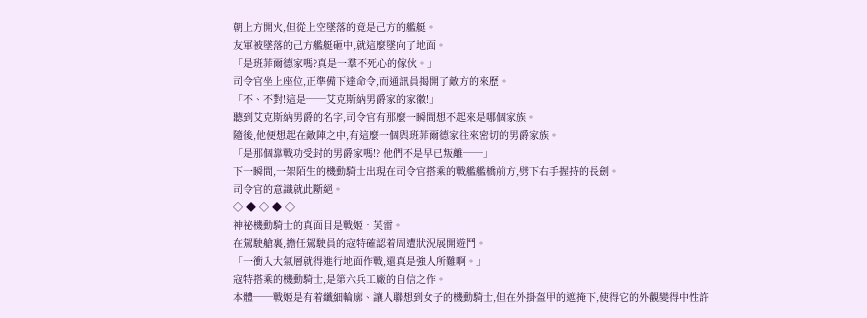朝上方開火,但從上空墜落的竟是己方的艦艇。
友軍被墜落的己方艦艇砸中,就這麼墜向了地面。
「是班菲爾德家嗎?真是一羣不死心的傢伙。」
司令官坐上座位,正準備下達命令,而通訊員揭開了敵方的來歷。
「不、不對!這是──艾克斯納男爵家的家徽!」
聽到艾克斯納男爵的名字,司令官有那麼一瞬間想不起來是哪個家族。
隨後,他便想起在敵陣之中,有這麼一個與班菲爾德家往來密切的男爵家族。
「是那個靠戰功受封的男爵家嗎!? 他們不是早已叛離──」
下一瞬間,一架陌生的機動騎士出現在司令官搭乘的戰艦艦橋前方,劈下右手握持的長劍。
司令官的意識就此斷絕。
◇ ◆ ◇ ◆ ◇
神祕機動騎士的真面目是戰姬•芙雷。
在駕駛艙裏,擔任駕駛員的寇特確認着周遭狀況展開遊鬥。
「一衝入大氣層就得進行地面作戰,還真是強人所難啊。」
寇特搭乘的機動騎士,是第六兵工廠的自信之作。
本體──戰姬是有着纖細輪廓、讓人聯想到女子的機動騎士,但在外掛盔甲的遮掩下,使得它的外觀變得中性許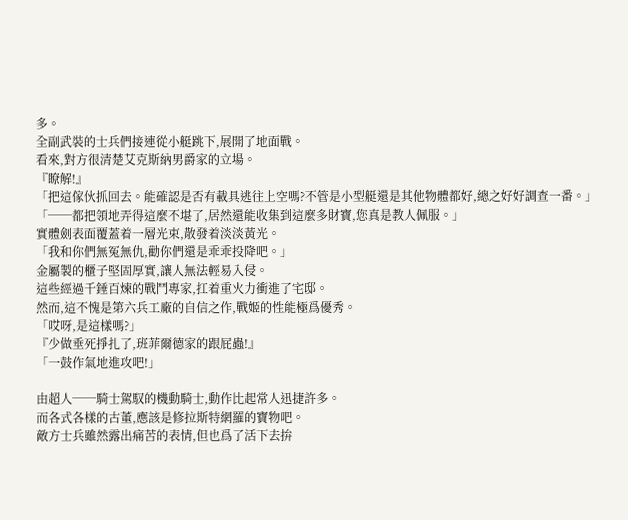多。
全副武裝的士兵們接連從小艇跳下,展開了地面戰。
看來,對方很清楚艾克斯納男爵家的立場。
『瞭解!』
「把這傢伙抓回去。能確認是否有載具逃往上空嗎?不管是小型艇還是其他物體都好,總之好好調查一番。」
「──都把領地弄得這麼不堪了,居然還能收集到這麼多財寶,您真是教人佩服。」
實體劍表面覆蓋着一層光束,散發着淡淡黃光。
「我和你們無冤無仇,勸你們還是乖乖投降吧。」
金屬製的櫃子堅固厚實,讓人無法輕易入侵。
這些經過千錘百煉的戰鬥專家,扛着重火力衝進了宅邸。
然而,這不愧是第六兵工廠的自信之作,戰姬的性能極爲優秀。
「哎呀,是這樣嗎?」
『少做垂死掙扎了,班菲爾德家的跟屁蟲!』
「一鼓作氣地進攻吧!」

由超人──騎士駕馭的機動騎士,動作比起常人迅捷許多。
而各式各樣的古董,應該是修拉斯特網羅的寶物吧。
敵方士兵雖然露出痛苦的表情,但也爲了活下去拚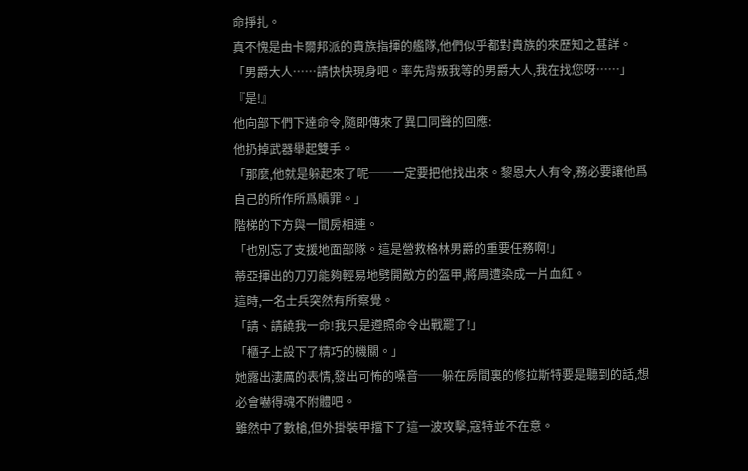命掙扎。
真不愧是由卡爾邦派的貴族指揮的艦隊,他們似乎都對貴族的來歷知之甚詳。
「男爵大人……請快快現身吧。率先背叛我等的男爵大人,我在找您呀……」
『是!』
他向部下們下達命令,隨即傳來了異口同聲的回應:
他扔掉武器舉起雙手。
「那麼,他就是躲起來了呢──一定要把他找出來。黎恩大人有令,務必要讓他爲自己的所作所爲贖罪。」
階梯的下方與一間房相連。
「也別忘了支援地面部隊。這是營救格林男爵的重要任務啊!」
蒂亞揮出的刀刃能夠輕易地劈開敵方的盔甲,將周遭染成一片血紅。
這時,一名士兵突然有所察覺。
「請、請饒我一命!我只是遵照命令出戰罷了!」
「櫃子上設下了精巧的機關。」
她露出淒厲的表情,發出可怖的嗓音──躲在房間裏的修拉斯特要是聽到的話,想必會嚇得魂不附體吧。
雖然中了數槍,但外掛裝甲擋下了這一波攻擊,寇特並不在意。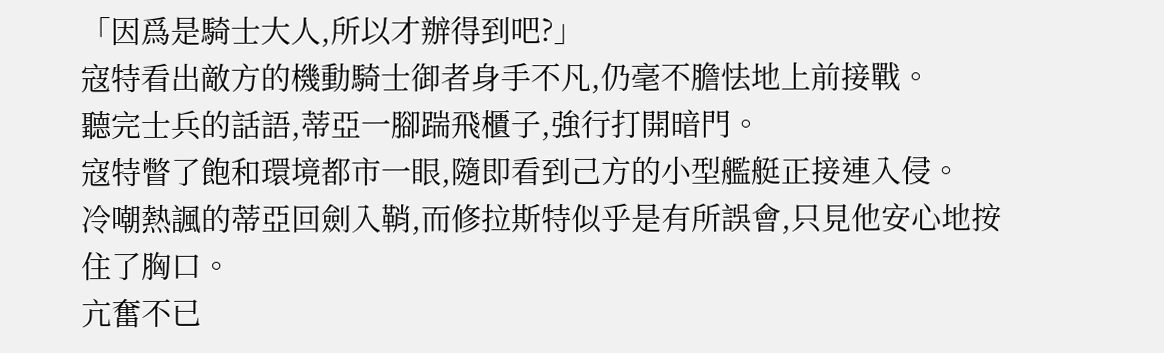「因爲是騎士大人,所以才辦得到吧?」
寇特看出敵方的機動騎士御者身手不凡,仍毫不膽怯地上前接戰。
聽完士兵的話語,蒂亞一腳踹飛櫃子,強行打開暗門。
寇特瞥了飽和環境都市一眼,隨即看到己方的小型艦艇正接連入侵。
冷嘲熱諷的蒂亞回劍入鞘,而修拉斯特似乎是有所誤會,只見他安心地按住了胸口。
亢奮不已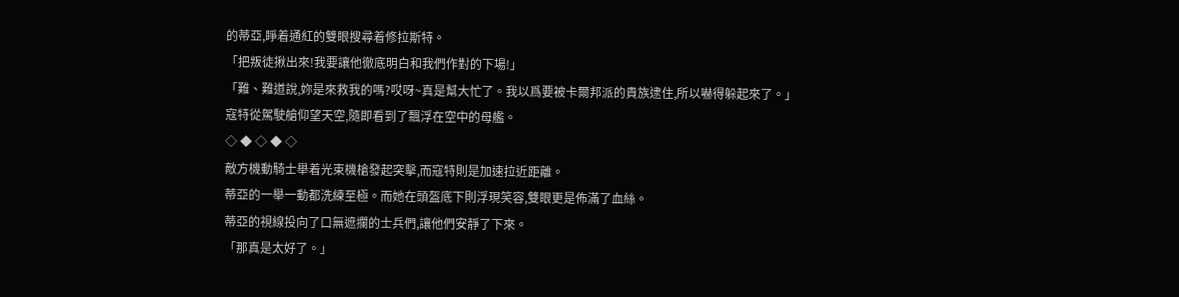的蒂亞,睜着通紅的雙眼搜尋着修拉斯特。
「把叛徒揪出來!我要讓他徹底明白和我們作對的下場!」
「難、難道說,妳是來救我的嗎?哎呀~真是幫大忙了。我以爲要被卡爾邦派的貴族逮住,所以嚇得躲起來了。」
寇特從駕駛艙仰望天空,隨即看到了飄浮在空中的母艦。
◇ ◆ ◇ ◆ ◇
敵方機動騎士舉着光束機槍發起突擊,而寇特則是加速拉近距離。
蒂亞的一舉一動都洗練至極。而她在頭盔底下則浮現笑容,雙眼更是佈滿了血絲。
蒂亞的視線投向了口無遮攔的士兵們,讓他們安靜了下來。
「那真是太好了。」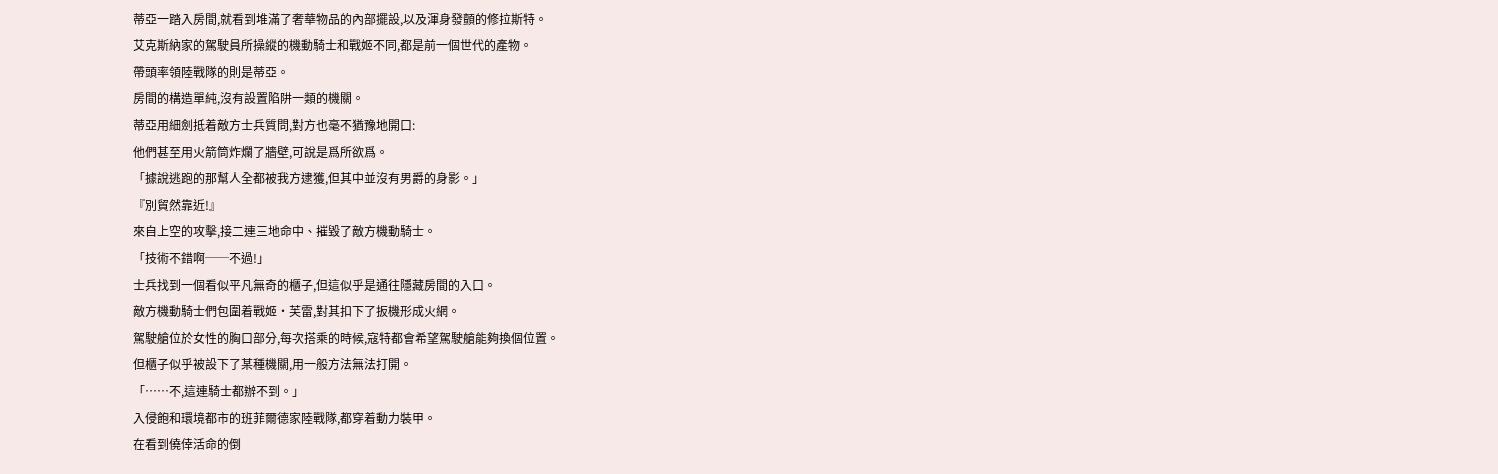蒂亞一踏入房間,就看到堆滿了奢華物品的內部擺設,以及渾身發顫的修拉斯特。
艾克斯納家的駕駛員所操縱的機動騎士和戰姬不同,都是前一個世代的產物。
帶頭率領陸戰隊的則是蒂亞。
房間的構造單純,沒有設置陷阱一類的機關。
蒂亞用細劍抵着敵方士兵質問,對方也毫不猶豫地開口:
他們甚至用火箭筒炸爛了牆壁,可說是爲所欲爲。
「據說逃跑的那幫人全都被我方逮獲,但其中並沒有男爵的身影。」
『別貿然靠近!』
來自上空的攻擊,接二連三地命中、摧毀了敵方機動騎士。
「技術不錯啊──不過!」
士兵找到一個看似平凡無奇的櫃子,但這似乎是通往隱藏房間的入口。
敵方機動騎士們包圍着戰姬•芙雷,對其扣下了扳機形成火網。
駕駛艙位於女性的胸口部分,每次搭乘的時候,寇特都會希望駕駛艙能夠換個位置。
但櫃子似乎被設下了某種機關,用一般方法無法打開。
「……不,這連騎士都辦不到。」
入侵飽和環境都市的班菲爾德家陸戰隊,都穿着動力裝甲。
在看到僥倖活命的倒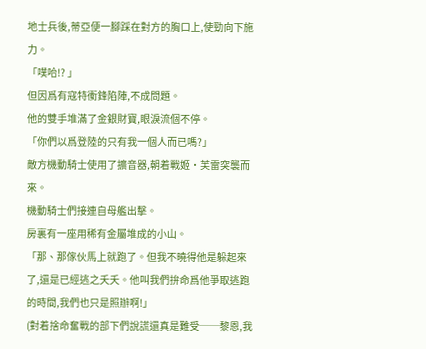地士兵後,蒂亞便一腳踩在對方的胸口上,使勁向下施力。
「噗哈!? 」
但因爲有寇特衝鋒陷陣,不成問題。
他的雙手堆滿了金銀財寶,眼淚流個不停。
「你們以爲登陸的只有我一個人而已嗎?」
敵方機動騎士使用了擴音器,朝着戰姬•芙雷突襲而來。
機動騎士們接連自母艦出擊。
房裏有一座用稀有金屬堆成的小山。
「那、那傢伙馬上就跑了。但我不曉得他是躲起來了,還是已經逃之夭夭。他叫我們拚命爲他爭取逃跑的時間,我們也只是照辦啊!」
(對着捨命奮戰的部下們說謊還真是難受──黎恩,我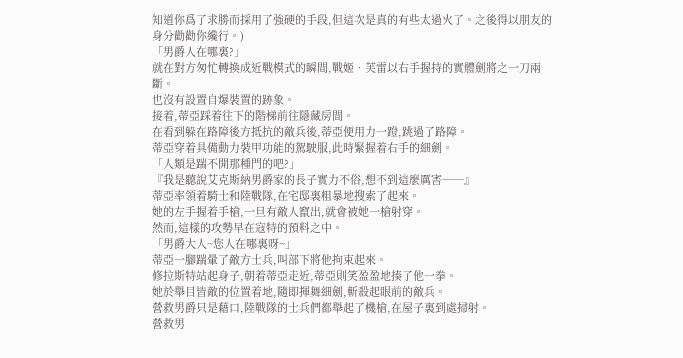知道你爲了求勝而採用了強硬的手段,但這次是真的有些太過火了。之後得以朋友的身分勸勸你纔行。)
「男爵人在哪裏?」
就在對方匆忙轉換成近戰模式的瞬間,戰姬•芙雷以右手握持的實體劍將之一刀兩斷。
也沒有設置自爆裝置的跡象。
接着,蒂亞踩着往下的階梯前往隱藏房間。
在看到躲在路障後方抵抗的敵兵後,蒂亞便用力一蹬,跳過了路障。
蒂亞穿着具備動力裝甲功能的駕駛服,此時緊握着右手的細劍。
「人類是踹不開那種門的吧?」
『我是聽說艾克斯納男爵家的長子實力不俗,想不到這麼厲害──』
蒂亞率領着騎士和陸戰隊,在宅邸裏粗暴地搜索了起來。
她的左手握着手槍,一旦有敵人竄出,就會被她一槍射穿。
然而,這樣的攻勢早在寇特的預料之中。
「男爵大人~您人在哪裏呀~」
蒂亞一腳踹暈了敵方士兵,叫部下將他拘束起來。
修拉斯特站起身子,朝着蒂亞走近,蒂亞則笑盈盈地揍了他一拳。
她於舉目皆敵的位置着地,隨即揮舞細劍,斬殺起眼前的敵兵。
營救男爵只是藉口,陸戰隊的士兵們都舉起了機槍,在屋子裏到處掃射。
營救男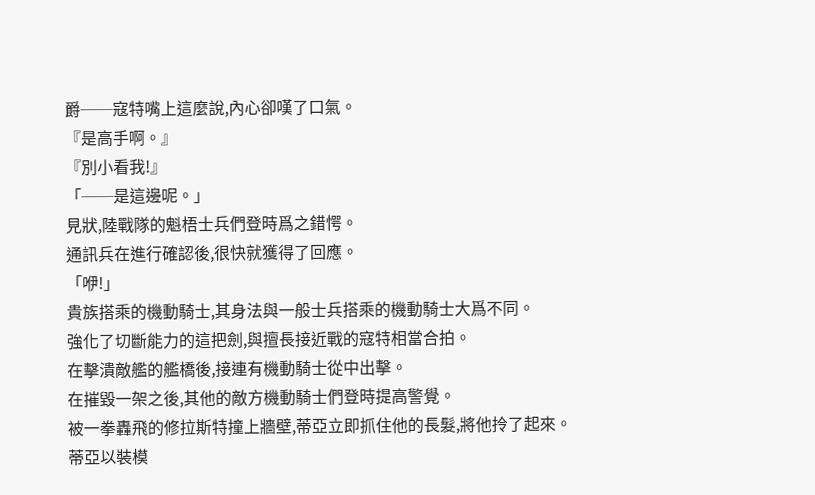爵──寇特嘴上這麼說,內心卻嘆了口氣。
『是高手啊。』
『別小看我!』
「──是這邊呢。」
見狀,陸戰隊的魁梧士兵們登時爲之錯愕。
通訊兵在進行確認後,很快就獲得了回應。
「咿!」
貴族搭乘的機動騎士,其身法與一般士兵搭乘的機動騎士大爲不同。
強化了切斷能力的這把劍,與擅長接近戰的寇特相當合拍。
在擊潰敵艦的艦橋後,接連有機動騎士從中出擊。
在摧毀一架之後,其他的敵方機動騎士們登時提高警覺。
被一拳轟飛的修拉斯特撞上牆壁,蒂亞立即抓住他的長髮,將他拎了起來。
蒂亞以裝模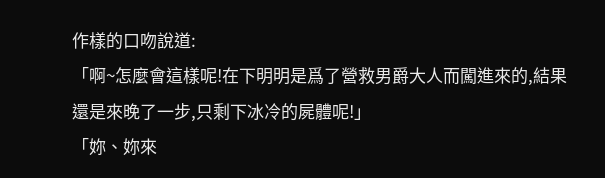作樣的口吻說道:
「啊~怎麼會這樣呢!在下明明是爲了營救男爵大人而闖進來的,結果還是來晚了一步,只剩下冰冷的屍體呢!」
「妳、妳來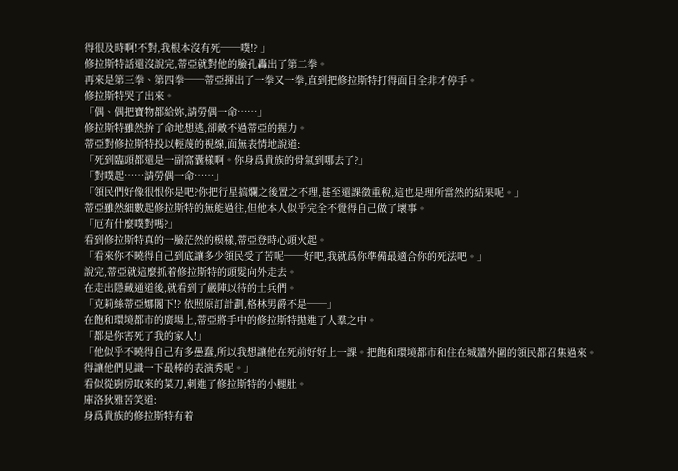得很及時啊!不對,我根本沒有死──噗!? 」
修拉斯特話還沒說完,蒂亞就對他的臉孔轟出了第二拳。
再來是第三拳、第四拳──蒂亞揮出了一拳又一拳,直到把修拉斯特打得面目全非才停手。
修拉斯特哭了出來。
「偶、偶把寶物都給妳,請勞偶一命……」
修拉斯特雖然拚了命地想逃,卻敵不過蒂亞的握力。
蒂亞對修拉斯特投以輕蔑的視線,面無表情地說道:
「死到臨頭都還是一副窩囊樣啊。你身爲貴族的骨氣到哪去了?」
「對噗起……請勞偶一命……」
「領民們好像很恨你是吧?你把行星搞爛之後置之不理,甚至還課徵重稅,這也是理所當然的結果呢。」
蒂亞雖然細數起修拉斯特的無能過往,但他本人似乎完全不覺得自己做了壞事。
「厄有什麼噗對嗎?」
看到修拉斯特真的一臉茫然的模樣,蒂亞登時心頭火起。
「看來你不曉得自己到底讓多少領民受了苦呢──好吧,我就爲你準備最適合你的死法吧。」
說完,蒂亞就這麼抓着修拉斯特的頭髮向外走去。
在走出隱藏通道後,就看到了嚴陣以待的士兵們。
「克莉絲蒂亞娜閣下!? 依照原訂計劃,格林男爵不是──」
在飽和環境都市的廣場上,蒂亞將手中的修拉斯特拋進了人羣之中。
「都是你害死了我的家人!」
「他似乎不曉得自己有多愚蠢,所以我想讓他在死前好好上一課。把飽和環境都市和住在城牆外圍的領民都召集過來。得讓他們見識一下最棒的表演秀呢。」
看似從廚房取來的菜刀,刺進了修拉斯特的小腿肚。
庫洛狄雅苦笑道:
身爲貴族的修拉斯特有着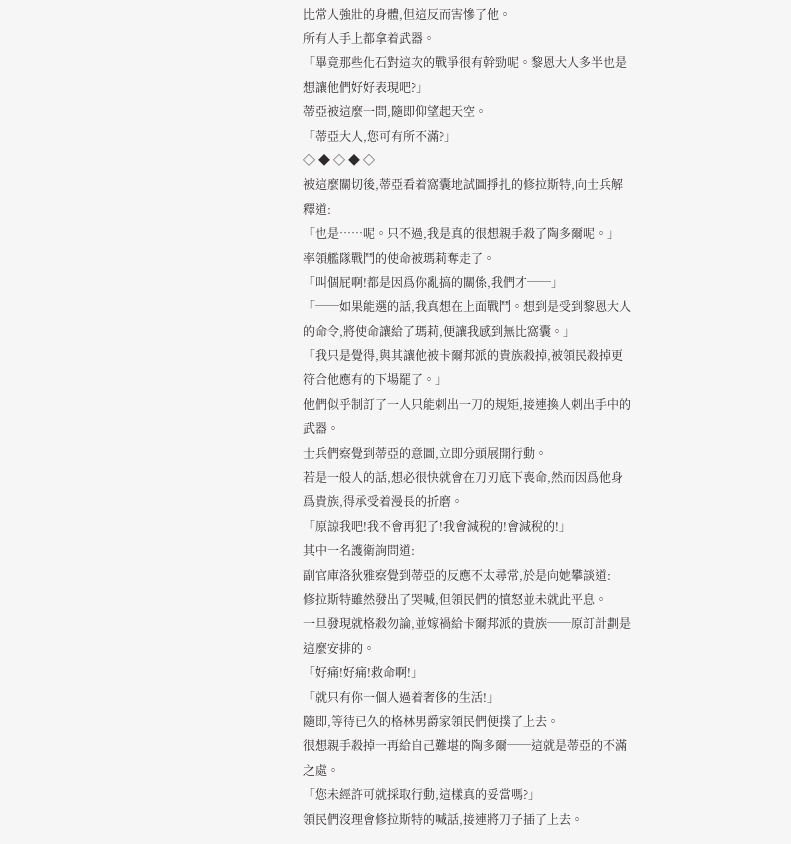比常人強壯的身體,但這反而害慘了他。
所有人手上都拿着武器。
「畢竟那些化石對這次的戰爭很有幹勁呢。黎恩大人多半也是想讓他們好好表現吧?」
蒂亞被這麼一問,隨即仰望起天空。
「蒂亞大人,您可有所不滿?」
◇ ◆ ◇ ◆ ◇
被這麼關切後,蒂亞看着窩囊地試圖掙扎的修拉斯特,向士兵解釋道:
「也是……呢。只不過,我是真的很想親手殺了陶多爾呢。」
率領艦隊戰鬥的使命被瑪莉奪走了。
「叫個屁啊!都是因爲你亂搞的關係,我們才──」
「──如果能選的話,我真想在上面戰鬥。想到是受到黎恩大人的命令,將使命讓給了瑪莉,便讓我感到無比窩囊。」
「我只是覺得,與其讓他被卡爾邦派的貴族殺掉,被領民殺掉更符合他應有的下場罷了。」
他們似乎制訂了一人只能刺出一刀的規矩,接連換人刺出手中的武器。
士兵們察覺到蒂亞的意圖,立即分頭展開行動。
若是一般人的話,想必很快就會在刀刃底下喪命,然而因爲他身爲貴族,得承受着漫長的折磨。
「原諒我吧!我不會再犯了!我會減稅的!會減稅的!」
其中一名護衛詢問道:
副官庫洛狄雅察覺到蒂亞的反應不太尋常,於是向她攀談道:
修拉斯特雖然發出了哭喊,但領民們的憤怒並未就此平息。
一旦發現就格殺勿論,並嫁禍給卡爾邦派的貴族──原訂計劃是這麼安排的。
「好痛!好痛!救命啊!」
「就只有你一個人過着奢侈的生活!」
隨即,等待已久的格林男爵家領民們便撲了上去。
很想親手殺掉一再給自己難堪的陶多爾──這就是蒂亞的不滿之處。
「您未經許可就採取行動,這樣真的妥當嗎?」
領民們沒理會修拉斯特的喊話,接連將刀子插了上去。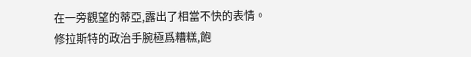在一旁觀望的蒂亞,露出了相當不快的表情。
修拉斯特的政治手腕極爲糟糕,飽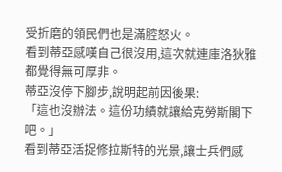受折磨的領民們也是滿腔怒火。
看到蒂亞感嘆自己很沒用,這次就連庫洛狄雅都覺得無可厚非。
蒂亞沒停下腳步,說明起前因後果:
「這也沒辦法。這份功績就讓給克勞斯閣下吧。」
看到蒂亞活捉修拉斯特的光景,讓士兵們感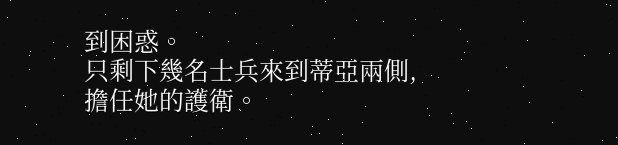到困惑。
只剩下幾名士兵來到蒂亞兩側,擔任她的護衛。